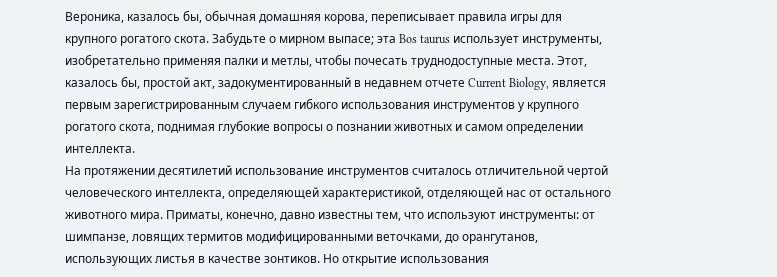Вероника, казалось бы, обычная домашняя корова, переписывает правила игры для крупного рогатого скота. Забудьте о мирном выпасе; эта Bos taurus использует инструменты, изобретательно применяя палки и метлы, чтобы почесать труднодоступные места. Этот, казалось бы, простой акт, задокументированный в недавнем отчете Current Biology, является первым зарегистрированным случаем гибкого использования инструментов у крупного рогатого скота, поднимая глубокие вопросы о познании животных и самом определении интеллекта.
На протяжении десятилетий использование инструментов считалось отличительной чертой человеческого интеллекта, определяющей характеристикой, отделяющей нас от остального животного мира. Приматы, конечно, давно известны тем, что используют инструменты: от шимпанзе, ловящих термитов модифицированными веточками, до орангутанов, использующих листья в качестве зонтиков. Но открытие использования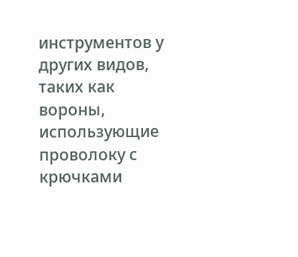инструментов у других видов, таких как вороны, использующие проволоку с крючками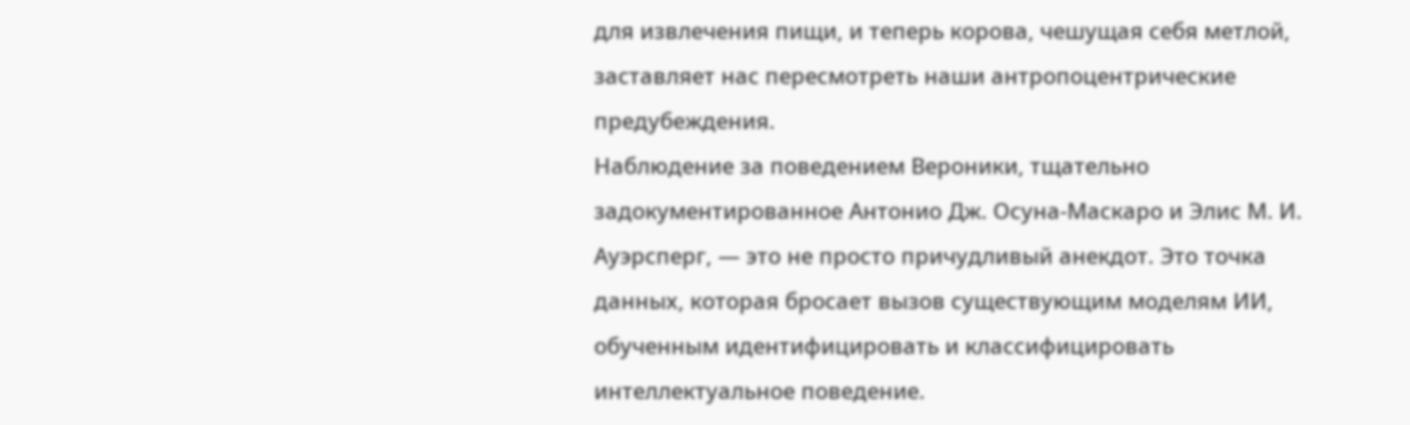для извлечения пищи, и теперь корова, чешущая себя метлой, заставляет нас пересмотреть наши антропоцентрические предубеждения.
Наблюдение за поведением Вероники, тщательно задокументированное Антонио Дж. Осуна-Маскаро и Элис М. И. Ауэрсперг, — это не просто причудливый анекдот. Это точка данных, которая бросает вызов существующим моделям ИИ, обученным идентифицировать и классифицировать интеллектуальное поведение.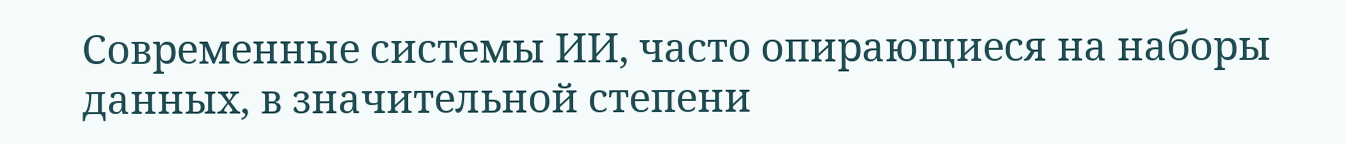Современные системы ИИ, часто опирающиеся на наборы данных, в значительной степени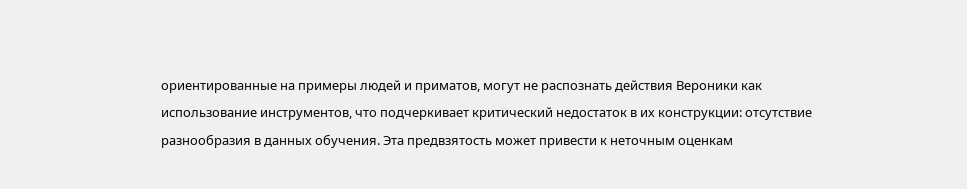ориентированные на примеры людей и приматов, могут не распознать действия Вероники как использование инструментов, что подчеркивает критический недостаток в их конструкции: отсутствие разнообразия в данных обучения. Эта предвзятость может привести к неточным оценкам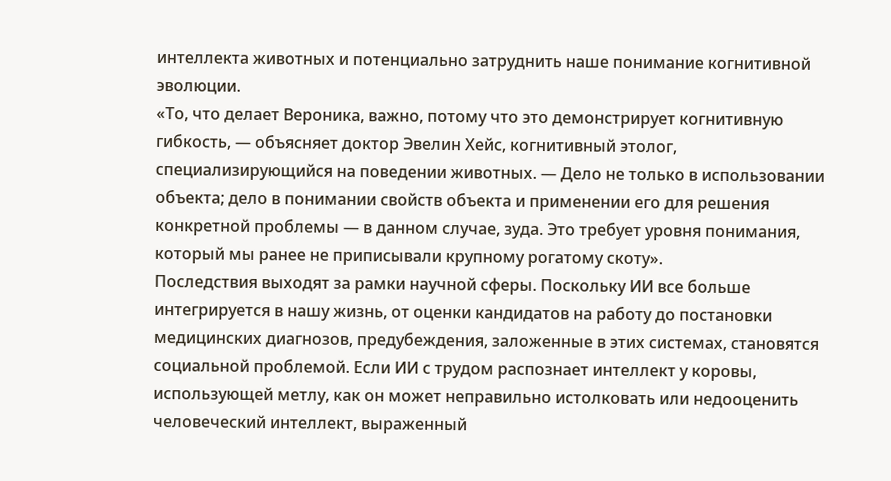интеллекта животных и потенциально затруднить наше понимание когнитивной эволюции.
«То, что делает Вероника, важно, потому что это демонстрирует когнитивную гибкость, — объясняет доктор Эвелин Хейс, когнитивный этолог, специализирующийся на поведении животных. — Дело не только в использовании объекта; дело в понимании свойств объекта и применении его для решения конкретной проблемы — в данном случае, зуда. Это требует уровня понимания, который мы ранее не приписывали крупному рогатому скоту».
Последствия выходят за рамки научной сферы. Поскольку ИИ все больше интегрируется в нашу жизнь, от оценки кандидатов на работу до постановки медицинских диагнозов, предубеждения, заложенные в этих системах, становятся социальной проблемой. Если ИИ с трудом распознает интеллект у коровы, использующей метлу, как он может неправильно истолковать или недооценить человеческий интеллект, выраженный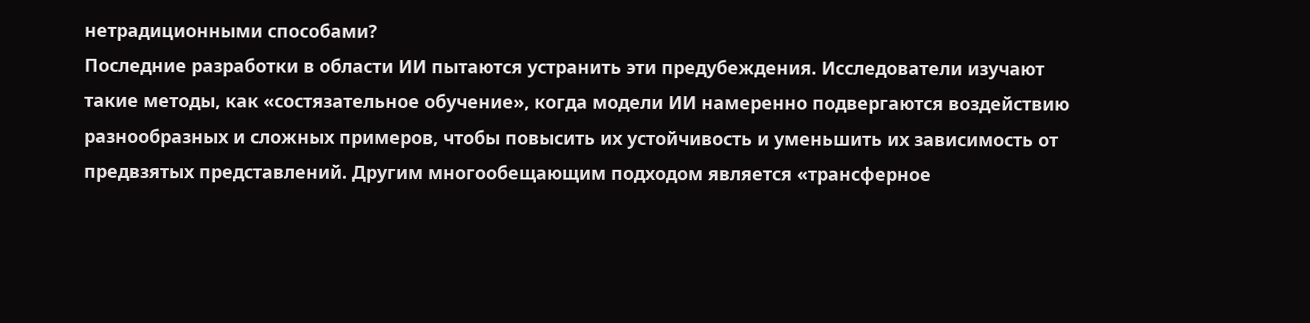нетрадиционными способами?
Последние разработки в области ИИ пытаются устранить эти предубеждения. Исследователи изучают такие методы, как «состязательное обучение», когда модели ИИ намеренно подвергаются воздействию разнообразных и сложных примеров, чтобы повысить их устойчивость и уменьшить их зависимость от предвзятых представлений. Другим многообещающим подходом является «трансферное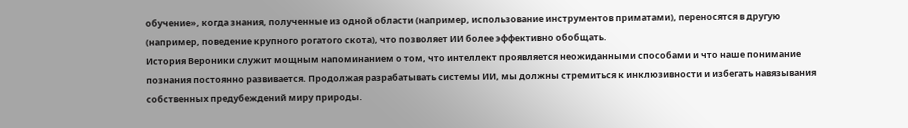обучение», когда знания, полученные из одной области (например, использование инструментов приматами), переносятся в другую (например, поведение крупного рогатого скота), что позволяет ИИ более эффективно обобщать.
История Вероники служит мощным напоминанием о том, что интеллект проявляется неожиданными способами и что наше понимание познания постоянно развивается. Продолжая разрабатывать системы ИИ, мы должны стремиться к инклюзивности и избегать навязывания собственных предубеждений миру природы.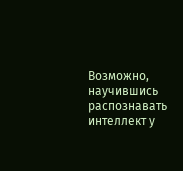Возможно, научившись распознавать интеллект у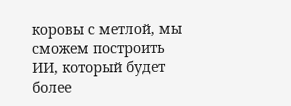коровы с метлой, мы сможем построить ИИ, который будет более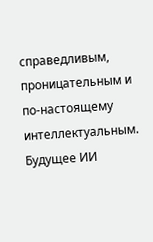справедливым, проницательным и по-настоящему интеллектуальным. Будущее ИИ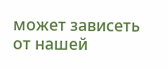может зависеть от нашей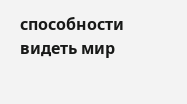способности видеть мир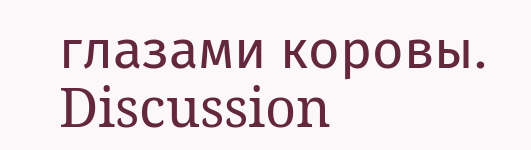глазами коровы.
Discussion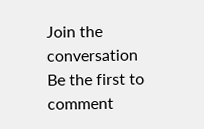Join the conversation
Be the first to comment